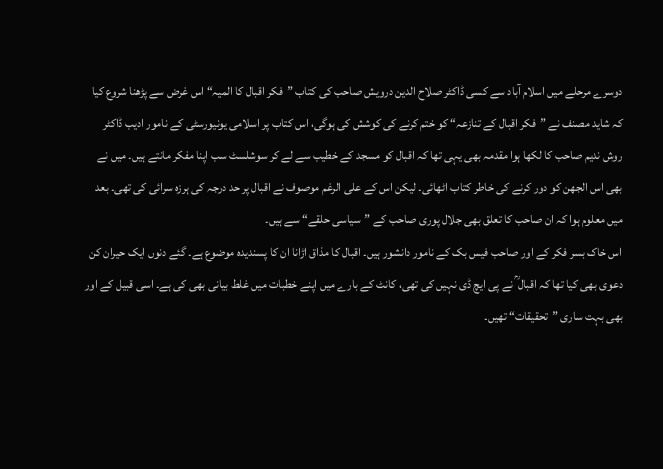دوسرے مرحلے میں اسلام آباد سے کسی ڈاکٹر صلاح الدین درویش صاحب کی کتاب ”فکر اقبال کا المیہ“ اس غرض سے پڑھنا شروع کیا کہ شاید مصنف نے ”فکر اقبال کے تنازعہ“ کو ختم کرنے کی کوشش کی ہوگی، اس کتاب پر اسلامی یونیورسٹی کے نامور ادیب ڈاکٹر روش ندیم صاحب کا لکھا ہوا مقدمہ بھی یہی تھا کہ اقبال کو مسجد کے خطیب سے لے کر سوشلسٹ سب اپنا مفکر مانتے ہیں۔ میں نے بھی اس الجھن کو دور کرنے کی خاطر کتاب اٹھائی۔ لیکن اس کے علی الرغم موصوف نے اقبال پر حد درجہ کی ہرزہ سرائی کی تھی۔ بعد میں معلوم ہوا کہ ان صاحب کا تعلق بھی جلال پوری صاحب کے ”سیاسی حلقے“ سے ہیں۔
اس خاک بسر فکر کے اور صاحب فیس بک کے نامور دانشور ہیں۔ اقبال کا مذاق اڑانا ان کا پسندیدہ موضوع ہے۔ گئے دنوں ایک حیران کن دعوی بھی کیا تھا کہ اقبال ؒ نے پی ایچ ڈی نہیں کی تھی، کانٹ کے بارے میں اپنے خطبات میں غلط بیانی بھی کی ہے۔ اسی قبیل کے اور بھی بہت ساری ”تحقیقات“ تھیں۔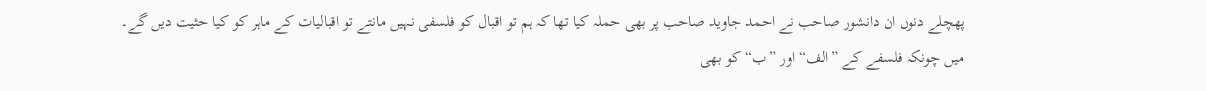پھچلے دنوں ان دانشور صاحب نے احمد جاوید صاحب پر بھی حملہ کیا تھا کہ ہم تو اقبال کو فلسفی نہیں مانتے تو اقبالیات کے ماہر کو کیا حثیت دیں گے۔
میں چونکہ فلسفے کے ”الف“ اور ”ب“ کو بھی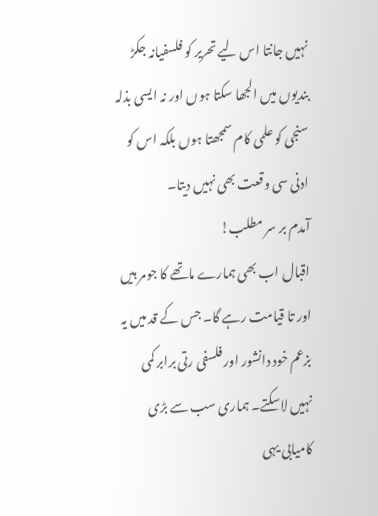نہیں جانتا اس لیے تحریر کو فلسفیانہ جکڑ بندیوں میں الجھا سکتا ہوں اور نہ ایسی بذلہ سنجی کو علمی کام سمجھتا ہوں بلکہ اس کو ادنی سی وقعت بھی نہیں دیتا۔
آمدم بر سر مطلب!
اقبال اب بھی ہمارے ماتھے کا جومر ہیں اور تا قیامت رہے گا۔ جس کے قد میں یہ بزعم خود دانشور اور فلسفی رتی برابر کمی نہیں لاسکتے۔ ہماری سب سے بڑی کامیابی یہی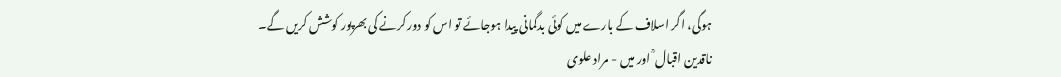ہوگی، اگر اسلاف کے بارے میں کوئی بدگمانی پیدا ہوجائے تو اس کو دور کرنے کی بھرپور کوشش کریں گے۔
ناقدین اقبال ؒ اور میں - مراد علوی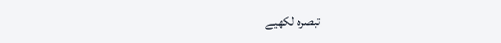تبصرہ لکھیے